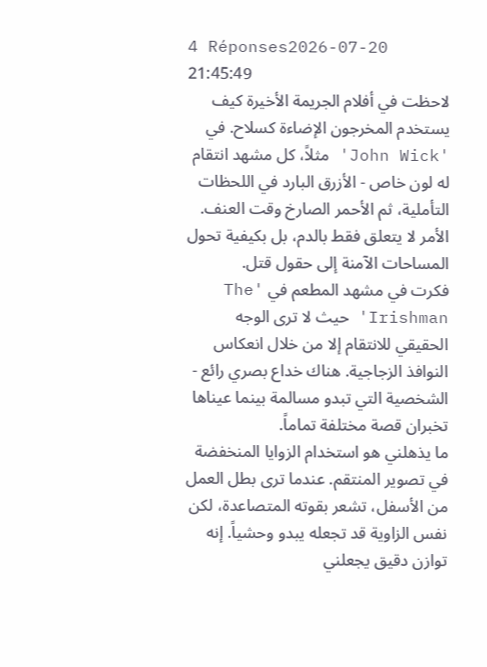4 Réponses2026-07-20 21:45:49
لاحظت في أفلام الجريمة الأخيرة كيف يستخدم المخرجون الإضاءة كسلاح. في 'John Wick' مثلاً، كل مشهد انتقام له لون خاص - الأزرق البارد في اللحظات التأملية، ثم الأحمر الصارخ وقت العنف. الأمر لا يتعلق فقط بالدم، بل بكيفية تحول المساحات الآمنة إلى حقول قتل.
فكرت في مشهد المطعم في 'The Irishman' حيث لا ترى الوجه الحقيقي للانتقام إلا من خلال انعكاس النوافذ الزجاجية. هناك خداع بصري رائع - الشخصية التي تبدو مسالمة بينما عيناها تخبران قصة مختلفة تماماً.
ما يذهلني هو استخدام الزوايا المنخفضة في تصوير المنتقم. عندما ترى بطل العمل من الأسفل، تشعر بقوته المتصاعدة، لكن نفس الزاوية قد تجعله يبدو وحشياً. إنه توازن دقيق يجعلني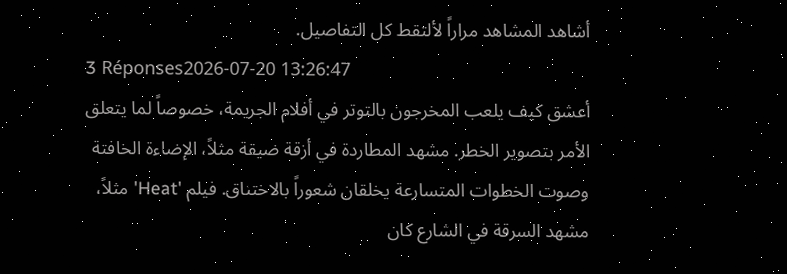أشاهد المشاهد مراراً لألتقط كل التفاصيل.
3 Réponses2026-07-20 13:26:47
أعشق كيف يلعب المخرجون بالتوتر في أفلام الجريمة، خصوصاً لما يتعلق الأمر بتصوير الخطر. مشهد المطاردة في أزقة ضيقة مثلاً، الإضاءة الخافتة وصوت الخطوات المتسارعة يخلقان شعوراً بالاختناق. فيلم 'Heat' مثلاً، مشهد السرقة في الشارع كان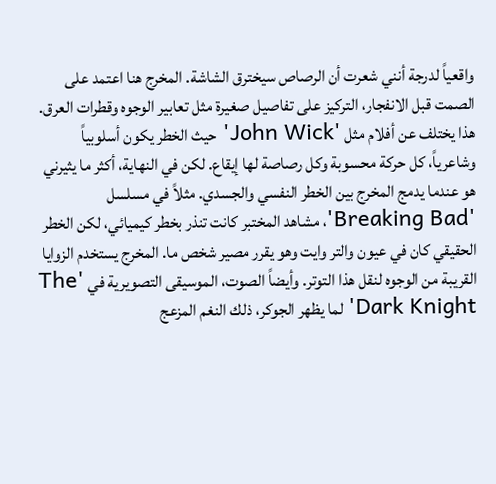واقعياً لدرجة أنني شعرت أن الرصاص سيخترق الشاشة. المخرج هنا اعتمد على الصمت قبل الانفجار، التركيز على تفاصيل صغيرة مثل تعابير الوجوه وقطرات العرق. هذا يختلف عن أفلام مثل 'John Wick' حيث الخطر يكون أسلوبياً وشاعرياً، كل حركة محسوبة وكل رصاصة لها إيقاع. لكن في النهاية، أكثر ما يثيرني هو عندما يدمج المخرج بين الخطر النفسي والجسدي. مثلاً في مسلسل 'Breaking Bad'، مشاهد المختبر كانت تنذر بخطر كيميائي، لكن الخطر الحقيقي كان في عيون والتر وايت وهو يقرر مصير شخص ما. المخرج يستخدم الزوايا القريبة من الوجوه لنقل هذا التوتر. وأيضاً الصوت، الموسيقى التصويرية في 'The Dark Knight' لما يظهر الجوكر، ذلك النغم المزعج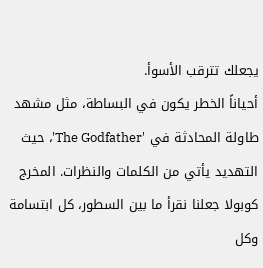يجعلك تترقب الأسوأ.
أحياناً الخطر يكون في البساطة، مثل مشهد طاولة المحادثة في 'The Godfather'، حيث التهديد يأتي من الكلمات والنظرات. المخرج كوبولا جعلنا نقرأ ما بين السطور، كل ابتسامة وكل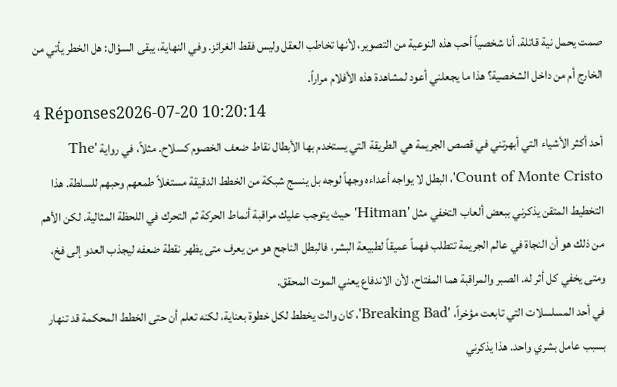صمت يحمل نية قاتلة. أنا شخصياً أحب هذه النوعية من التصوير، لأنها تخاطب العقل وليس فقط الغرائز. وفي النهاية، يبقى السؤال: هل الخطر يأتي من الخارج أم من داخل الشخصية؟ هذا ما يجعلني أعود لمشاهدة هذه الأفلام مراراً.
4 Réponses2026-07-20 10:20:14
أحد أكثر الأشياء التي أبهرتني في قصص الجريمة هي الطريقة التي يستخدم بها الأبطال نقاط ضعف الخصوم كسلاح. مثلاً، في رواية 'The Count of Monte Cristo'، البطل لا يواجه أعداءه وجهاً لوجه بل ينسج شبكة من الخطط الدقيقة مستغلاً طمعهم وحبهم للسلطة. هذا التخطيط المتقن يذكرني ببعض ألعاب التخفي مثل 'Hitman' حيث يتوجب عليك مراقبة أنماط الحركة ثم التحرك في اللحظة المثالية. لكن الأهم من ذلك هو أن النجاة في عالم الجريمة تتطلب فهماً عميقاً لطبيعة البشر، فالبطل الناجح هو من يعرف متى يظهر نقطة ضعفه ليجذب العدو إلى فخ، ومتى يخفي كل أثر له. الصبر والمراقبة هما المفتاح، لأن الاندفاع يعني الموت المحقق.
في أحد المسلسلات التي تابعت مؤخراً، 'Breaking Bad'، كان والت يخطط لكل خطوة بعناية، لكنه تعلم أن حتى الخطط المحكمة قد تنهار بسبب عامل بشري واحد. هذا يذكرني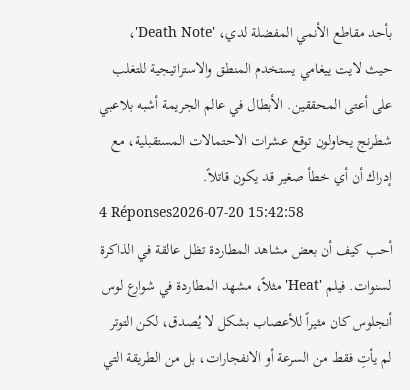بأحد مقاطع الأنمي المفضلة لدي، 'Death Note'، حيث لايت ييغامي يستخدم المنطق والاستراتيجية للتغلب على أعتى المحققين. الأبطال في عالم الجريمة أشبه بلاعبي شطرنج يحاولون توقع عشرات الاحتمالات المستقبلية، مع إدراك أن أي خطأ صغير قد يكون قاتلاً.
4 Réponses2026-07-20 15:42:58
أحب كيف أن بعض مشاهد المطاردة تظل عالقة في الذاكرة لسنوات. فيلم 'Heat' مثلاً، مشهد المطاردة في شوارع لوس أنجلوس كان مثيراً للأعصاب بشكل لا يُصدق، لكن التوتر لم يأتِ فقط من السرعة أو الانفجارات، بل من الطريقة التي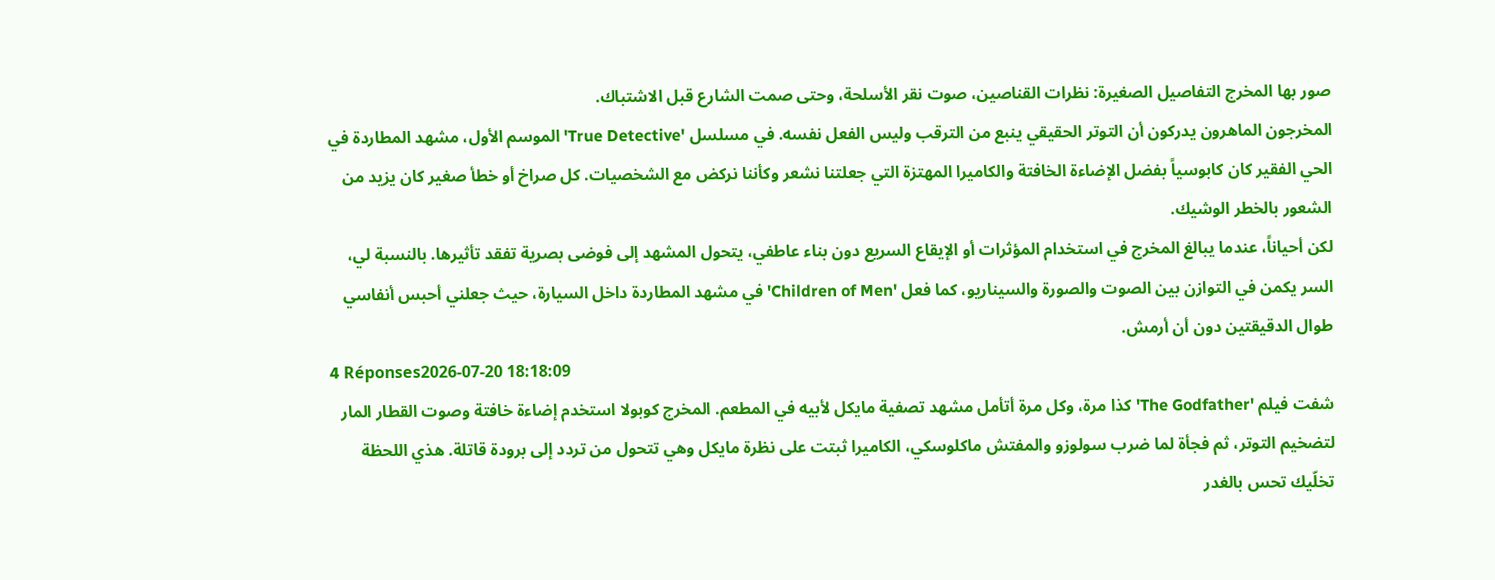صور بها المخرج التفاصيل الصغيرة: نظرات القناصين، صوت نقر الأسلحة، وحتى صمت الشارع قبل الاشتباك.
المخرجون الماهرون يدركون أن التوتر الحقيقي ينبع من الترقب وليس الفعل نفسه. في مسلسل 'True Detective' الموسم الأول، مشهد المطاردة في الحي الفقير كان كابوسياً بفضل الإضاءة الخافتة والكاميرا المهتزة التي جعلتنا نشعر وكأننا نركض مع الشخصيات. كل صراخ أو خطأ صغير كان يزيد من الشعور بالخطر الوشيك.
لكن أحياناً، عندما يبالغ المخرج في استخدام المؤثرات أو الإيقاع السريع دون بناء عاطفي، يتحول المشهد إلى فوضى بصرية تفقد تأثيرها. بالنسبة لي، السر يكمن في التوازن بين الصوت والصورة والسيناريو، كما فعل 'Children of Men' في مشهد المطاردة داخل السيارة، حيث جعلني أحبس أنفاسي طوال الدقيقتين دون أن أرمش.
4 Réponses2026-07-20 18:18:09
شفت فيلم 'The Godfather' كذا مرة، وكل مرة أتأمل مشهد تصفية مايكل لأبيه في المطعم. المخرج كوبولا استخدم إضاءة خافتة وصوت القطار المار لتضخيم التوتر، ثم فجأة لما ضرب سولوزو والمفتش ماكلوسكي، الكاميرا ثبتت على نظرة مايكل وهي تتحول من تردد إلى برودة قاتلة. هذي اللحظة تخلّيك تحس بالغدر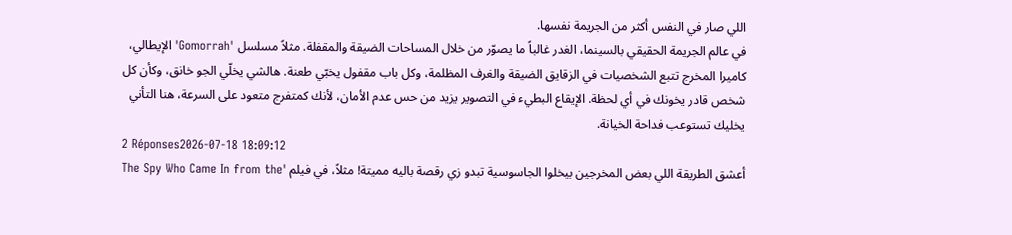اللي صار في النفس أكثر من الجريمة نفسها.
في عالم الجريمة الحقيقي بالسينما، الغدر غالباً ما يصوّر من خلال المساحات الضيقة والمقفلة. مثلاً مسلسل 'Gomorrah' الإيطالي، كاميرا المخرج تتبع الشخصيات في الزقايق الضيقة والغرف المظلمة، وكل باب مقفول يخبّي طعنة. هالشي يخلّي الجو خانق، وكأن كل شخص قادر يخونك في أي لحظة. الإيقاع البطيء في التصوير يزيد من حس عدم الأمان، لأنك كمتفرج متعود على السرعة، هنا التأني يخليك تستوعب فداحة الخيانة.
2 Réponses2026-07-18 18:09:12
أعشق الطريقة اللي بعض المخرجين بيخلوا الجاسوسية تبدو زي رقصة باليه مميتة! مثلاً، في فيلم 'The Spy Who Came In from the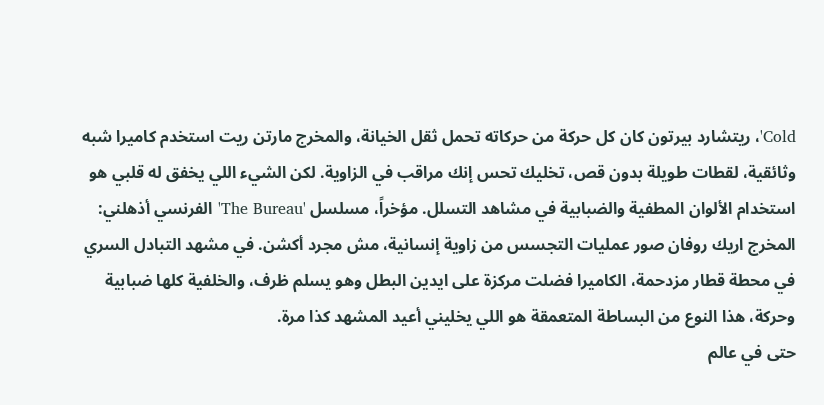Cold'، ريتشارد بيرتون كان كل حركة من حركاته تحمل ثقل الخيانة، والمخرج مارتن ريت استخدم كاميرا شبه وثائقية، لقطات طويلة بدون قص، تخليك تحس إنك مراقب في الزاوية. لكن الشيء اللي يخفق له قلبي هو استخدام الألوان المطفية والضبابية في مشاهد التسلل. مؤخراً، مسلسل 'The Bureau' الفرنسي أذهلني: المخرج اريك روفان صور عمليات التجسس من زاوية إنسانية، مش مجرد أكشن. في مشهد التبادل السري في محطة قطار مزدحمة، الكاميرا فضلت مركزة على ايدين البطل وهو يسلم ظرف، والخلفية كلها ضبابية وحركة، هذا النوع من البساطة المتعمقة هو اللي يخليني أعيد المشهد كذا مرة.
حتى في عالم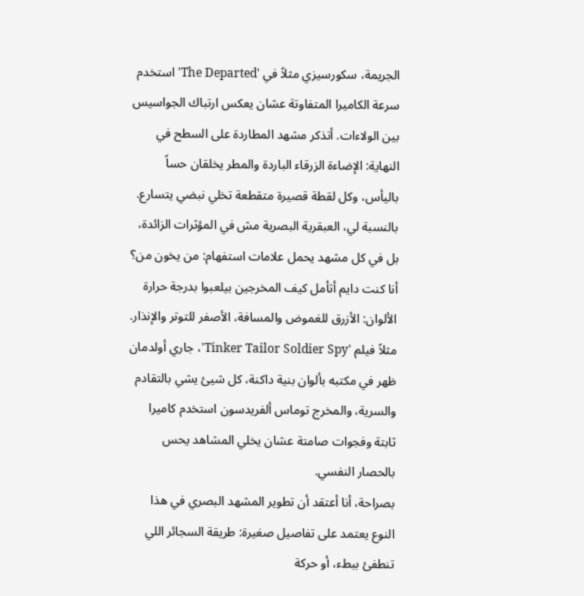الجريمة، سكورسيزي مثلاً في 'The Departed' استخدم سرعة الكاميرا المتفاوتة عشان يعكس ارتباك الجواسيس بين الولاءات. أتذكر مشهد المطاردة على السطح في النهاية: الإضاءة الزرقاء الباردة والمطر يخلقان حساً باليأس، وكل لقطة قصيرة متقطعة تخلي نبضي يتسارع. بالنسبة لي، العبقرية البصرية مش في المؤثرات الزائدة، بل في كل مشهد يحمل علامات استفهام: من يخون من؟ أنا كنت دايم أتأمل كيف المخرجين بيلعبوا بدرجة حرارة الألوان: الأزرق للغموض والمسافة، الأصفر للتوتر والإنذار. مثلاً فيلم 'Tinker Tailor Soldier Spy'، جاري أولدمان ظهر في مكتبه بألوان بنية داكنة، كل شيئ يشي بالتقادم والسرية، والمخرج توماس ألفريدسون استخدم كاميرا ثابتة وفجوات صامتة عشان يخلي المشاهد يحس بالحصار النفسي.
بصراحة، أنا أعتقد أن تطوير المشهد البصري في هذا النوع يعتمد على تفاصيل صغيرة: طريقة السجائر اللي تنطفئ ببطء، أو حركة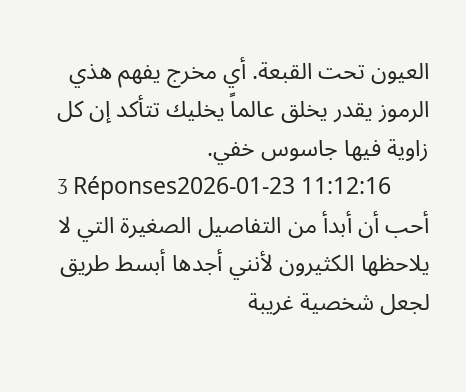العيون تحت القبعة. أي مخرج يفهم هذي الرموز يقدر يخلق عالماً يخليك تتأكد إن كل زاوية فيها جاسوس خفي.
3 Réponses2026-01-23 11:12:16
أحب أن أبدأ من التفاصيل الصغيرة التي لا يلاحظها الكثيرون لأنني أجدها أبسط طريق لجعل شخصية غريبة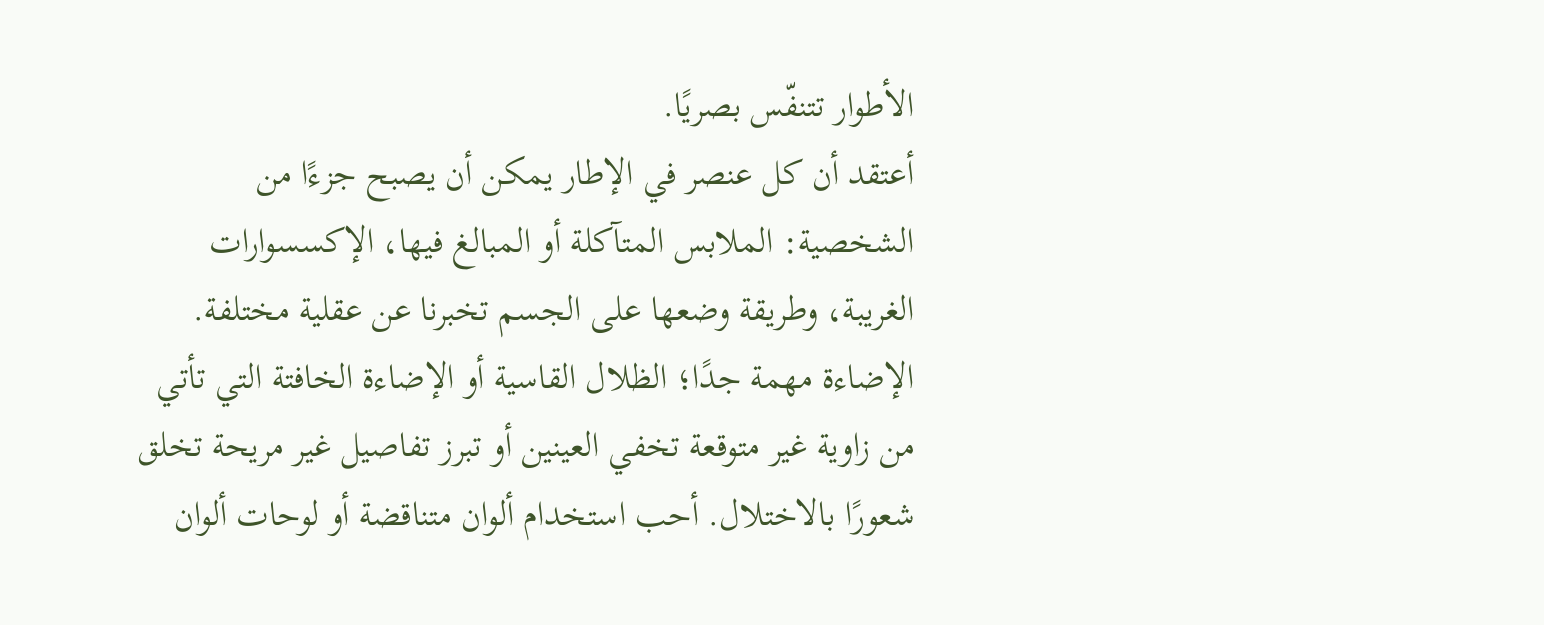الأطوار تتنفّس بصريًا.
أعتقد أن كل عنصر في الإطار يمكن أن يصبح جزءًا من الشخصية: الملابس المتآكلة أو المبالغ فيها، الإكسسوارات الغريبة، وطريقة وضعها على الجسم تخبرنا عن عقلية مختلفة. الإضاءة مهمة جدًا؛ الظلال القاسية أو الإضاءة الخافتة التي تأتي من زاوية غير متوقعة تخفي العينين أو تبرز تفاصيل غير مريحة تخلق شعورًا بالاختلال. أحب استخدام ألوان متناقضة أو لوحات ألوان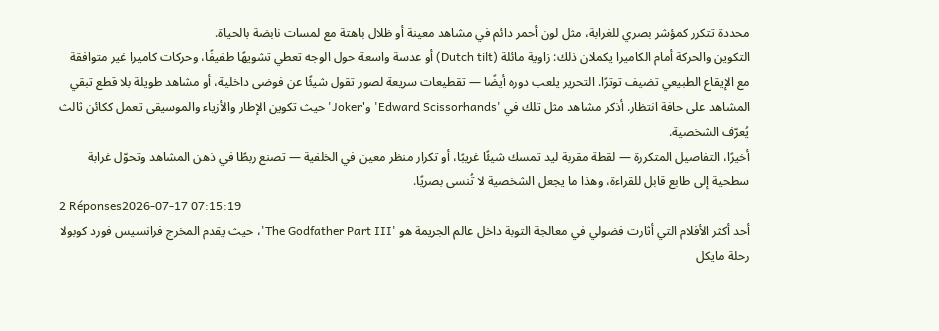محددة تتكرر كمؤشر بصري للغرابة، مثل لون أحمر دائم في مشاهد معينة أو ظلال باهتة مع لمسات نابضة بالحياة.
التكوين والحركة أمام الكاميرا يكملان ذلك: زاوية مائلة (Dutch tilt) أو عدسة واسعة حول الوجه تعطي تشويهًا طفيفًا، وحركات كاميرا غير متوافقة مع الإيقاع الطبيعي تضيف توترًا. التحرير يلعب دوره أيضًا — تقطيعات سريعة لصور تقول شيئًا عن فوضى داخلية، أو مشاهد طويلة بلا قطع تبقي المشاهد على حافة انتظار. أذكر مشاهد مثل تلك في 'Edward Scissorhands' و'Joker' حيث تكوين الإطار والأزياء والموسيقى تعمل ككائن ثالث يُعرّف الشخصية.
أخيرًا، التفاصيل المتكررة — لقطة مقربة ليد تمسك شيئًا غريبًا، أو تكرار منظر معين في الخلفية — تصنع ربطًا في ذهن المشاهد وتحوّل غرابة سطحية إلى طابع قابل للقراءة، وهذا ما يجعل الشخصية لا تُنسى بصريًا.
2 Réponses2026-07-17 07:15:19
أحد أكثر الأفلام التي أثارت فضولي في معالجة التوبة داخل عالم الجريمة هو 'The Godfather Part III'، حيث يقدم المخرج فرانسيس فورد كوبولا رحلة مايكل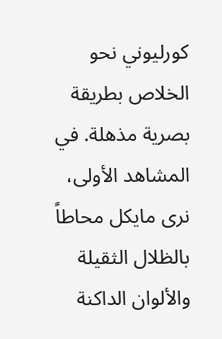كورليوني نحو الخلاص بطريقة بصرية مذهلة. في المشاهد الأولى، نرى مايكل محاطاً بالظلال الثقيلة والألوان الداكنة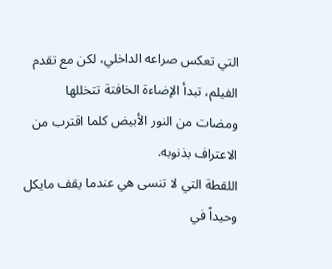التي تعكس صراعه الداخلي، لكن مع تقدم الفيلم، تبدأ الإضاءة الخافتة تتخللها ومضات من النور الأبيض كلما اقترب من الاعتراف بذنوبه.
اللقطة التي لا تنسى هي عندما يقف مايكل وحيداً في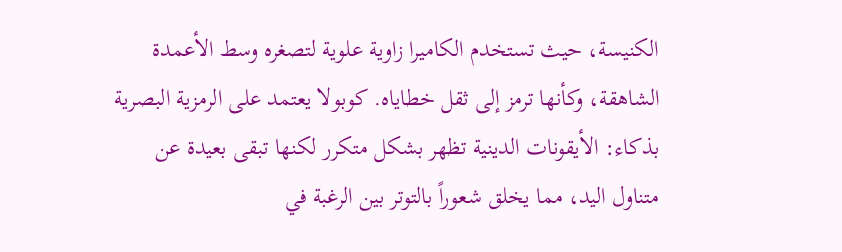الكنيسة، حيث تستخدم الكاميرا زاوية علوية لتصغره وسط الأعمدة الشاهقة، وكأنها ترمز إلى ثقل خطاياه. كوبولا يعتمد على الرمزية البصرية بذكاء: الأيقونات الدينية تظهر بشكل متكرر لكنها تبقى بعيدة عن متناول اليد، مما يخلق شعوراً بالتوتر بين الرغبة في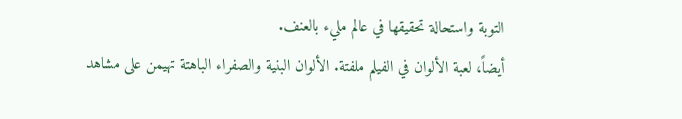التوبة واستحالة تحقيقها في عالم مليء بالعنف.
أيضاً، لعبة الألوان في الفيلم ملفتة. الألوان البنية والصفراء الباهتة تهيمن على مشاهد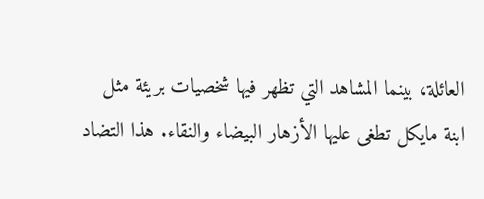العائلة، بينما المشاهد التي تظهر فيها شخصيات بريئة مثل ابنة مايكل تطغى عليها الأزهار البيضاء والنقاء. هذا التضاد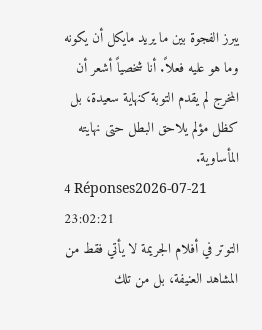يبرز الفجوة بين ما يريد مايكل أن يكونه وما هو عليه فعلاً. أنا شخصياً أشعر أن المخرج لم يقدم التوبة كنهاية سعيدة، بل كظل مؤلم يلاحق البطل حتى نهايته المأساوية.
4 Réponses2026-07-21 23:02:21
التوتر في أفلام الجريمة لا يأتي فقط من المشاهد العنيفة، بل من تلك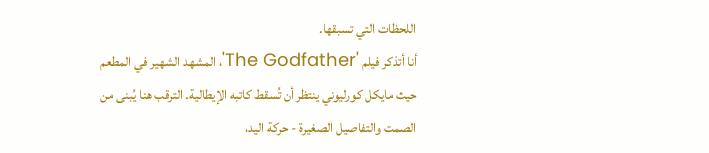اللحظات التي تسبقها.
أنا أتذكر فيلم 'The Godfather'، المشهد الشهير في المطعم حيث مايكل كورليوني ينتظر أن تُسقط كاتبه الإيطالية. الترقب هنا يُبنى من الصمت والتفاصيل الصغيرة - حركة اليد،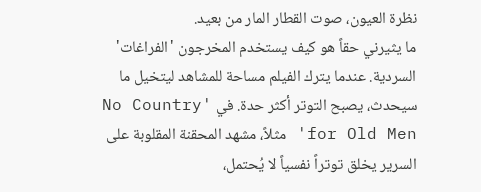نظرة العيون، صوت القطار المار من بعيد.
ما يثيرني حقاً هو كيف يستخدم المخرجون 'الفراغات' السردية. عندما يترك الفيلم مساحة للمشاهد ليتخيل ما سيحدث، يصبح التوتر أكثر حدة. في 'No Country for Old Men' مثلاً، مشهد المحقنة المقلوبة على السرير يخلق توتراً نفسياً لا يُحتمل،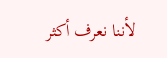لأننا نعرف أكثر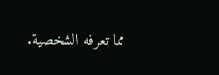مما تعرفه الشخصية.